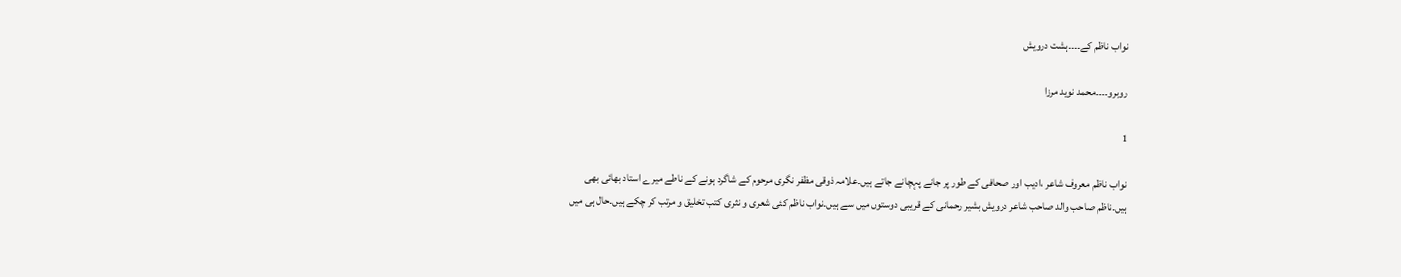نواب ناظم کے۔۔۔۔ہشت درویش

روبرو۔۔۔۔محمد نوید مرزا

1

نواب ناظم معروف شاعر ،ادیب اور صحافی کے طور پر جانے پہچانے جاتے ہیں۔علامہ ذوقی مظفر نگری مرحوم کے شاگرد ہونے کے ناطے میرے استاد بھائی بھی ہیں۔ناظم صاحب والد صاحب شاعر درویش بشیر رحمانی کے قریبی دوستوں میں سے ہیں۔نواب ناظم کئی شعری و نثری کتب تخلیق و مرتب کر چکے ہیں۔حال ہی میں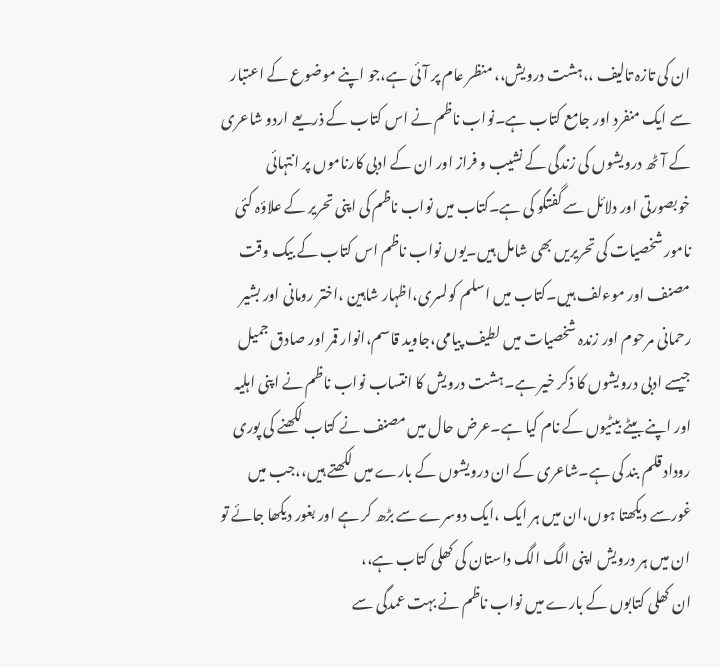ان کی تازہ تالیف ،،ہشت درویش،، منظر عام پر آئی ہے،جو اپنے موضوع کے اعتبار سے ایک منفرد اور جامع کتاب ہے۔نواب ناظم نے اس کتاب کے ذریعے اردو شاعری کے آٹھ درویشوں کی زندگی کے نشیب و فراز اور ان کے ادبی کارناموں پر انتہائی خوبصورتی اور دلائل سے گفتگو کی ہے۔کتاب میں نواب ناظم کی اپنی تحریر کے علاؤہ کئی نامور شخصیات کی تحریریں بھی شامل ہیں۔یوں نواب ناظم اس کتاب کے بیک وقت مصنف اور موءلف ہیں۔کتاب میں اسلم کولسری،اظہار شاہین ،اختر رومانی اور بشیر رحمانی مرحوم اور زندہ شخصیات میں لطیف پیامی،جاوید قاسم،انوار قمر اور صادق جمیل جیسے ادبی درویشوں کا ذکر خیر ہے۔ہشت درویش کا انتساب نواب ناظم نے اپنی اہلیہ اور اپنے بیٹے بیٹیوں کے نام کیا ہے۔عرض حال میں مصنف نے کتاب لکھنے کی پوری روداد قلم بند کی ہے۔شاعری کے ان درویشوں کے بارے میں لکھتے ہیں،،جب میں غورسے دیکھتا ہوں،ان میں ہر ایک ،ایک دوسرے سے بڑھ کر ہے اور بغور دیکھا جائے تو ان میں ہر درویش اپنی الگ الگ داستان کی کھلی کتاب ہے،،
ان کھلی کتابوں کے بارے میں نواب ناظم نے بہت عمدگی سے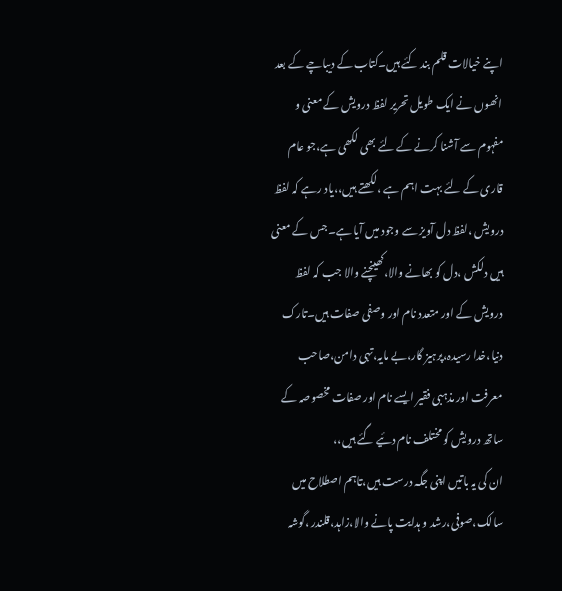اپنے خیالات قلم بند کئے ہیں۔کتاب کے دیباچے کے بعد انھوں نے ایک طویل تحریر لفظ درویش کے معنی و مفہوم سے آشنا کرنے کے لئے بھی لکھی ہے،جو عام قاری کے لئے بہت اہم ہے ،لکھتے ہیں،،یاد رہے کہ لفظ درویش ،لفظ دل آویز سے وجود میں آیا ہے۔جس کے معنی ہیں دلکش ،دل کو بھانے والا،کھینچنے والا جب کہ لفظ درویش کے اور متعدد نام اور وصفی صفات ہیں۔تارک دنیا،خدا رسیدہ،پرہیز گار،بے مایہ،تہی دامن،صاحب معرفت اور مذہبی فقیر ایسے نام اور صفات مخصوصہ کے ساتھ درویش کو مختلف نام دئیے گئے ہیں،،
ان کی یہ باتیں اپنی جگہ درست ہیں،تاہم اصطلاح میں سالک،صوفی،رشد و ہدایت پانے والا،زاہد،قلندر ،گوشہ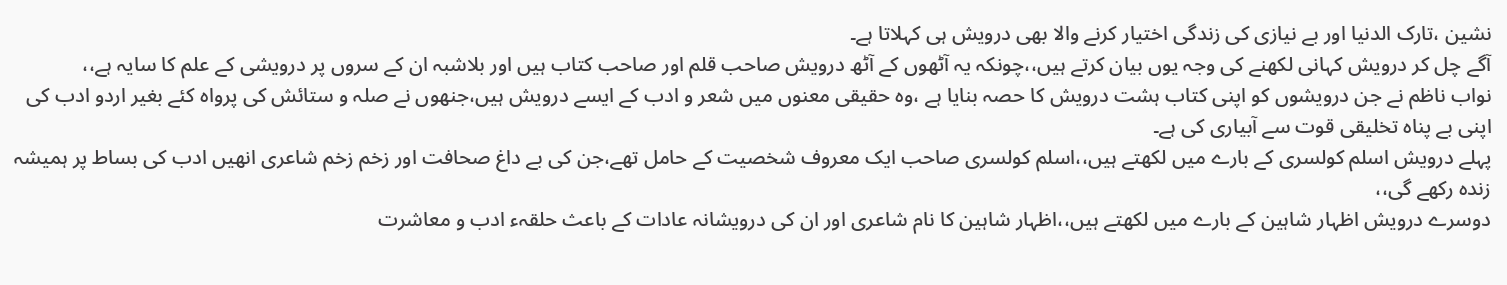نشین ،تارک الدنیا اور بے نیازی کی زندگی اختیار کرنے والا بھی درویش ہی کہلاتا ہے۔
آگے چل کر درویش کہانی لکھنے کی وجہ یوں بیان کرتے ہیں،،چونکہ یہ آٹھوں کے آٹھ درویش صاحب قلم اور صاحب کتاب ہیں اور بلاشبہ ان کے سروں پر درویشی کے علم کا سایہ ہے،،
نواب ناظم نے جن درویشوں کو اپنی کتاب ہشت درویش کا حصہ بنایا ہے ،وہ حقیقی معنوں میں شعر و ادب کے ایسے درویش ہیں،جنھوں نے صلہ و ستائش کی پرواہ کئے بغیر اردو ادب کی اپنی بے پناہ تخلیقی قوت سے آبیاری کی ہے۔
پہلے درویش اسلم کولسری کے بارے میں لکھتے ہیں،،اسلم کولسری صاحب ایک معروف شخصیت کے حامل تھے،جن کی بے داغ صحافت اور زخم زخم شاعری انھیں ادب کی بساط پر ہمیشہ زندہ رکھے گی،،
دوسرے درویش اظہار شاہین کے بارے میں لکھتے ہیں،،اظہار شاہین کا نام شاعری اور ان کی درویشانہ عادات کے باعث حلقہء ادب و معاشرت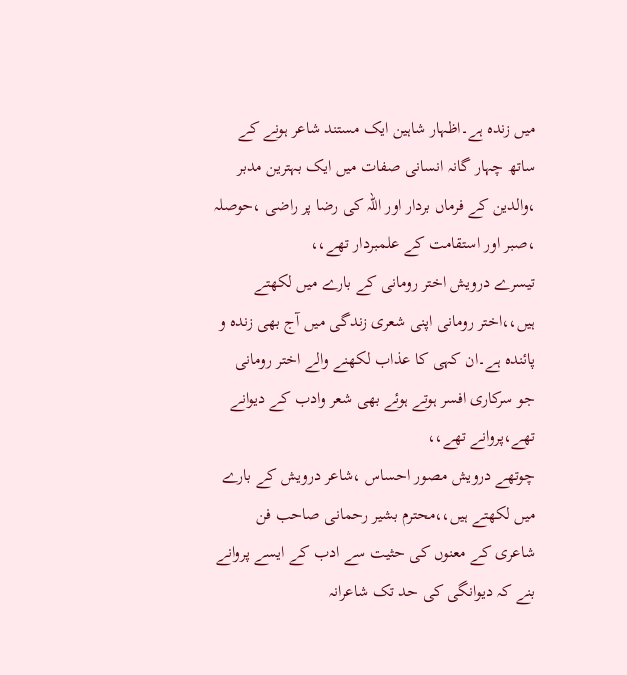میں زندہ ہے۔اظہار شاہین ایک مستند شاعر ہونے کے ساتھ چہار گانہ انسانی صفات میں ایک بہترین مدبر ،والدین کے فرماں بردار اور اللہ کی رضا پر راضی ،حوصلہ ،صبر اور استقامت کے علمبردار تھے،،
تیسرے درویش اختر رومانی کے بارے میں لکھتے ہیں،،اختر رومانی اپنی شعری زندگی میں آج بھی زندہ و پائندہ ہے۔ان کہی کا عذاب لکھنے والے اختر رومانی جو سرکاری افسر ہوتے ہوئے بھی شعر وادب کے دیوانے تھے،پروانے تھے،،
چوتھے درویش مصور احساس ،شاعر درویش کے بارے میں لکھتے ہیں،،محترم بشیر رحمانی صاحب فن شاعری کے معنوں کی حثیت سے ادب کے ایسے پروانے بنے کہ دیوانگی کی حد تک شاعرانہ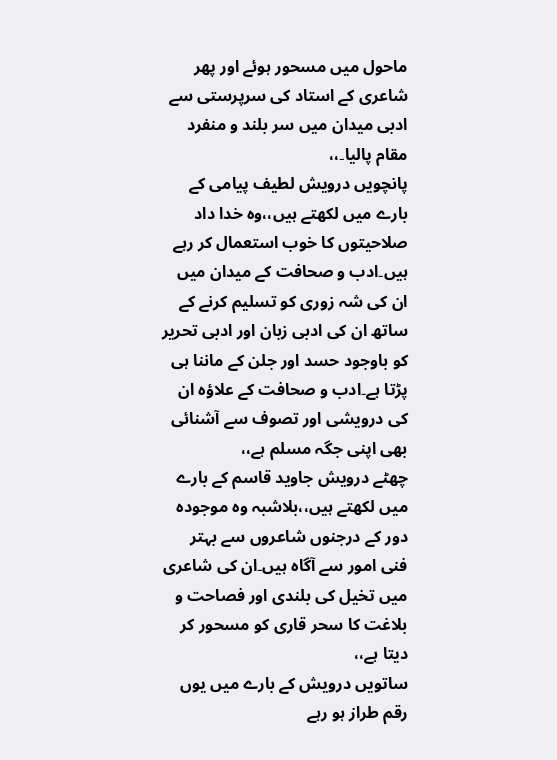ماحول میں مسحور ہوئے اور پھر شاعری کے استاد کی سرپرستی سے ادبی میدان میں سر بلند و منفرد مقام پالیا۔،،
پانچویں درویش لطیف پیامی کے بارے میں لکھتے ہیں،،وہ خدا داد صلاحیتوں کا خوب استعمال کر رہے ہیں۔ادب و صحافت کے میدان میں ان کی شہ زوری کو تسلیم کرنے کے ساتھ ان کی ادبی زبان اور ادبی تحریر کو باوجود حسد اور جلن کے ماننا ہی پڑتا ہے۔ادب و صحافت کے علاؤہ ان کی درویشی اور تصوف سے آشنائی بھی اپنی جگہ مسلم ہے،،
چھٹے درویش جاوید قاسم کے بارے میں لکھتے ہیں،،بلاشبہ وہ موجودہ دور کے درجنوں شاعروں سے بہتر فنی امور سے آگاہ ہیں۔ان کی شاعری میں تخیل کی بلندی اور فصاحت و بلاغت کا سحر قاری کو مسحور کر دیتا ہے،،
ساتویں درویش کے بارے میں یوں رقم طراز ہو رہے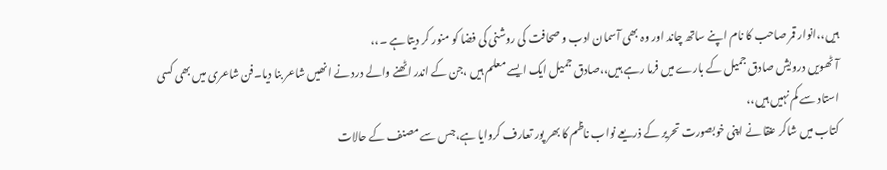ہیں،،انوار قمر صاحب کا نام اپنے ساتھ چاند اور وہ بھی آسمان ادب و صحافت کی روشنی کی فضا کو منور کر دیتا ہے ۔،،
آٹھویں درویش صادق جمیل کے بارے میں فرما رہے ہیں،،صادق جمیل ایک ایسے معلم ہیں ،جن کے اندر اٹھنے والے درد نے انھیں شاعر بنا دیا۔فن شاعری میں بھی کسی استاد سے کم نہیں ہیں،،
کتاب میں شاکر عنقا نے اپنی خوبصورت تحریر کے ذریعے نواب ناظم کا بھر پور تعارف کروایا ہے،جس سے مصنف کے حالات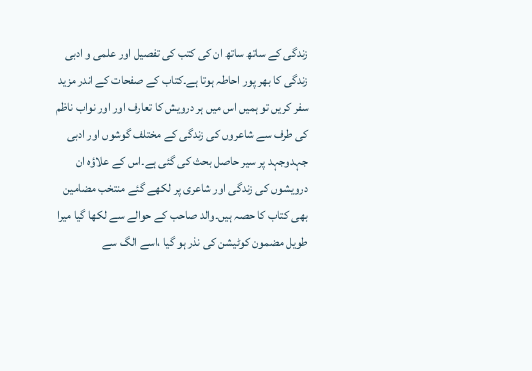زندگی کے ساتھ ساتھ ان کی کتب کی تفصیل اور علمی و ادبی زندگی کا بھر پور احاطہ ہوتا ہے۔کتاب کے صفحات کے اندر مزید سفر کریں تو ہمیں اس میں ہر درویش کا تعارف اور اور نواب ناظم کی طرف سے شاعروں کی زندگی کے مختلف گوشوں اور ادبی جہدوجہد پر سیر حاصل بحث کی گئی ہے۔اس کے علاؤہ ان درویشوں کی زندگی اور شاعری پر لکھے گئے منتخب مضامین بھی کتاب کا حصہ ہیں۔والد صاحب کے حوالے سے لکھا گیا میرا طویل مضمون کوٹیشن کی نذر ہو گیا ،اسے الگ سے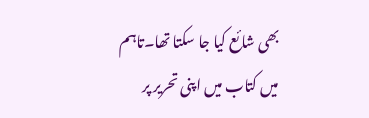بھی شائع کیا جا سکتا تھا۔تاہم میں کتاب میں اپنی تحریر پر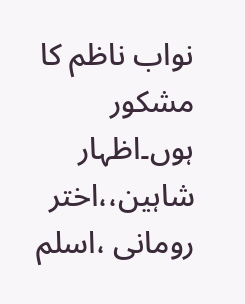نواب ناظم کا مشکور ہوں۔اظہار شاہین،،اختر رومانی ،اسلم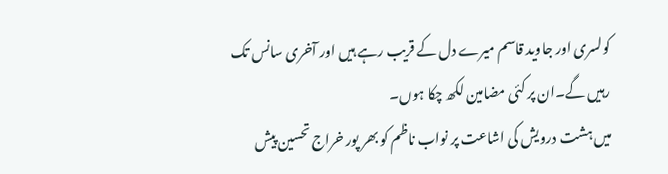کولسری اور جاوید قاسم میرے دل کے قریب رہے ہیں اور آخری سانس تک رہیں گے۔ان پر کئی مضامین لکھ چکا ہوں۔
میں ہشت درویش کی اشاعت پر نواب ناظم کو بھر پور خراج تحسین پیش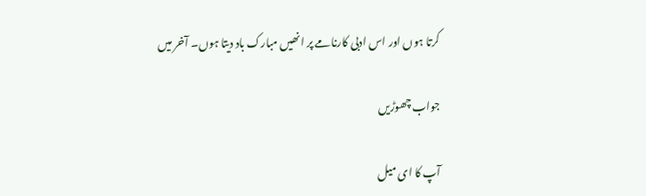کرتا ہوں اور اس ادبی کارنامے پر انھیں مبارک باد دیتا ہوں۔ آخر میں

جواب چھوڑیں

آپ کا ای میل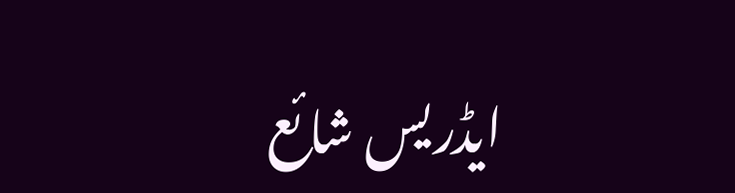ایڈریس شائع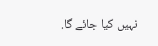نہیں کیا جائے گا.